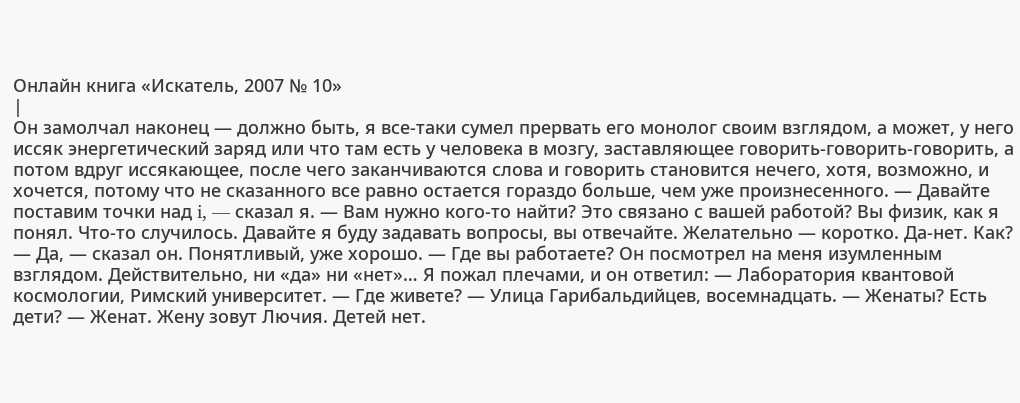Онлайн книга «Искатель, 2007 № 10»
|
Он замолчал наконец — должно быть, я все-таки сумел прервать его монолог своим взглядом, а может, у него иссяк энергетический заряд или что там есть у человека в мозгу, заставляющее говорить-говорить-говорить, а потом вдруг иссякающее, после чего заканчиваются слова и говорить становится нечего, хотя, возможно, и хочется, потому что не сказанного все равно остается гораздо больше, чем уже произнесенного. — Давайте поставим точки над i, — сказал я. — Вам нужно кого-то найти? Это связано с вашей работой? Вы физик, как я понял. Что-то случилось. Давайте я буду задавать вопросы, вы отвечайте. Желательно — коротко. Да-нет. Как? — Да, — сказал он. Понятливый, уже хорошо. — Где вы работаете? Он посмотрел на меня изумленным взглядом. Действительно, ни «да» ни «нет»… Я пожал плечами, и он ответил: — Лаборатория квантовой космологии, Римский университет. — Где живете? — Улица Гарибальдийцев, восемнадцать. — Женаты? Есть дети? — Женат. Жену зовут Лючия. Детей нет.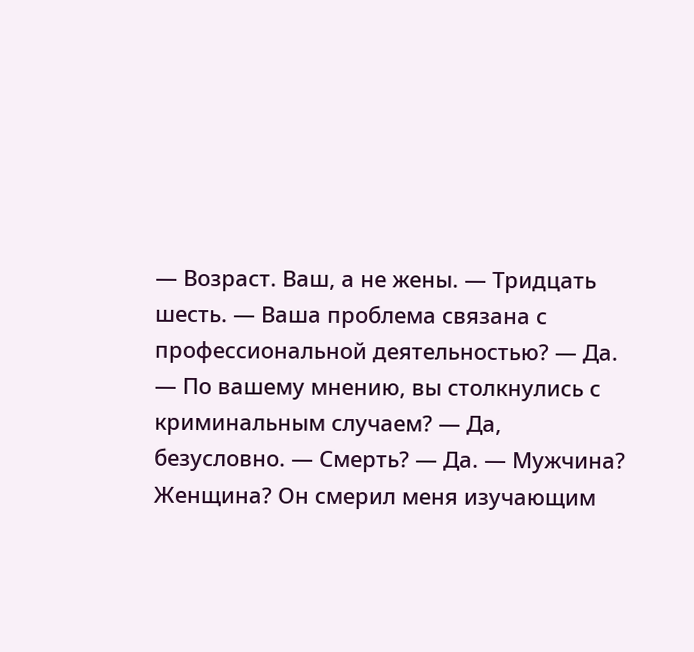— Возраст. Ваш, а не жены. — Тридцать шесть. — Ваша проблема связана с профессиональной деятельностью? — Да. — По вашему мнению, вы столкнулись с криминальным случаем? — Да, безусловно. — Смерть? — Да. — Мужчина? Женщина? Он смерил меня изучающим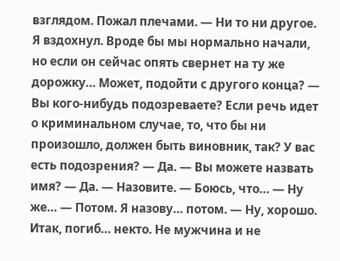взглядом. Пожал плечами. — Ни то ни другое. Я вздохнул. Вроде бы мы нормально начали, но если он сейчас опять свернет на ту же дорожку… Может, подойти с другого конца? — Вы кого-нибудь подозреваете? Если речь идет о криминальном случае, то, что бы ни произошло, должен быть виновник, так? У вас есть подозрения? — Да. — Вы можете назвать имя? — Да. — Назовите. — Боюсь, что… — Ну же… — Потом. Я назову… потом. — Ну, хорошо. Итак, погиб… некто. Не мужчина и не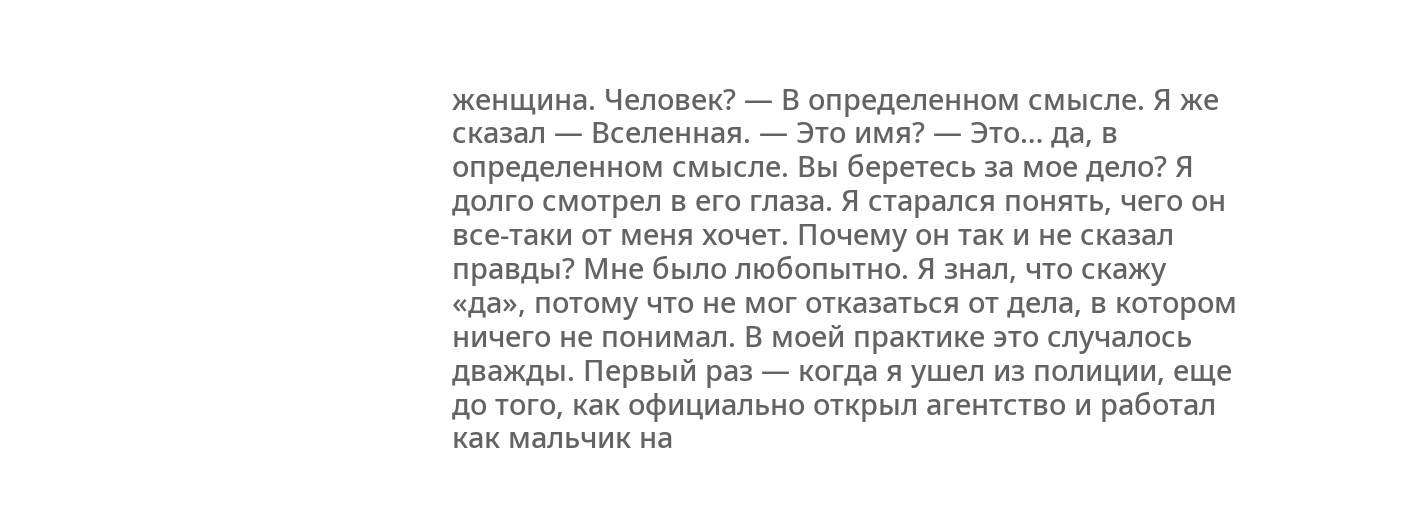женщина. Человек? — В определенном смысле. Я же сказал — Вселенная. — Это имя? — Это… да, в определенном смысле. Вы беретесь за мое дело? Я долго смотрел в его глаза. Я старался понять, чего он все-таки от меня хочет. Почему он так и не сказал правды? Мне было любопытно. Я знал, что скажу «да», потому что не мог отказаться от дела, в котором ничего не понимал. В моей практике это случалось дважды. Первый раз — когда я ушел из полиции, еще до того, как официально открыл агентство и работал как мальчик на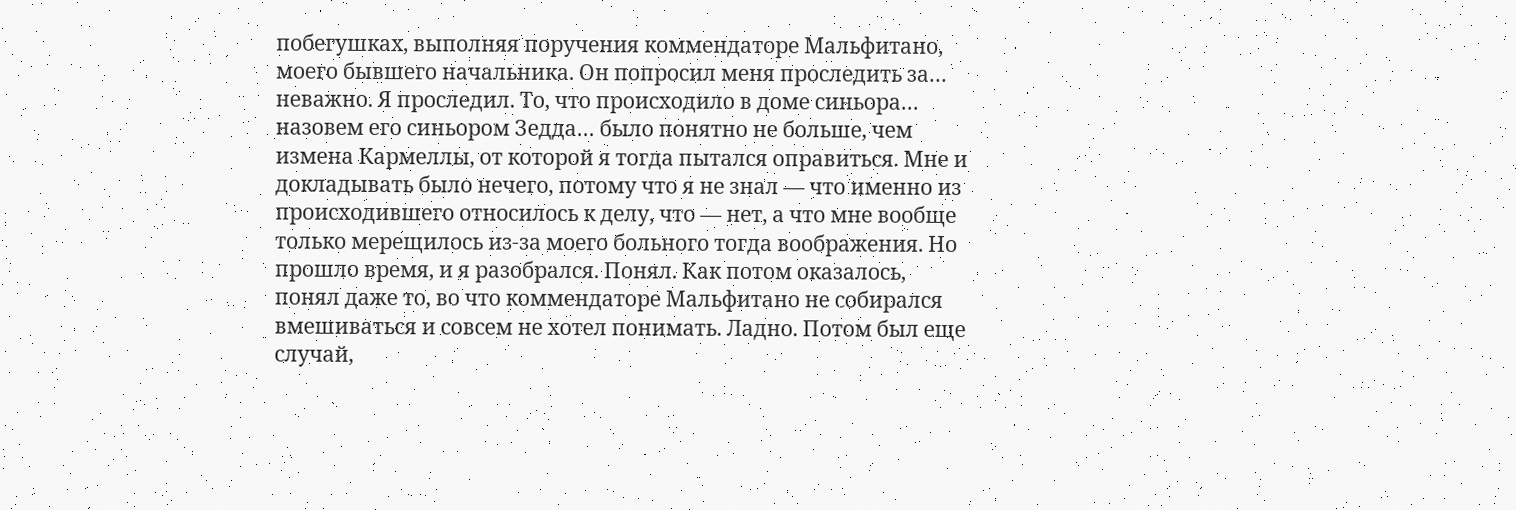побегушках, выполняя поручения коммендаторе Мальфитано, моего бывшего начальника. Он попросил меня проследить за… неважно. Я проследил. То, что происходило в доме синьора… назовем его синьором Зедда… было понятно не больше, чем измена Кармеллы, от которой я тогда пытался оправиться. Мне и докладывать было нечего, потому что я не знал — что именно из происходившего относилось к делу, что — нет, а что мне вообще только мерещилось из-за моего больного тогда воображения. Но прошло время, и я разобрался. Понял. Как потом оказалось, понял даже то, во что коммендаторе Мальфитано не собирался вмешиваться и совсем не хотел понимать. Ладно. Потом был еще случай,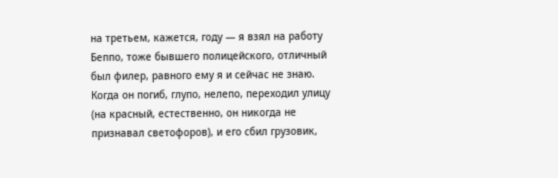на третьем, кажется, году — я взял на работу Беппо, тоже бывшего полицейского, отличный был филер, равного ему я и сейчас не знаю. Когда он погиб, глупо, нелепо, переходил улицу (на красный, естественно, он никогда не признавал светофоров), и его сбил грузовик,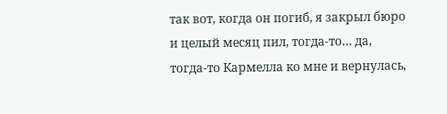так вот, когда он погиб, я закрыл бюро и целый месяц пил, тогда-то… да, тогда-то Кармелла ко мне и вернулась,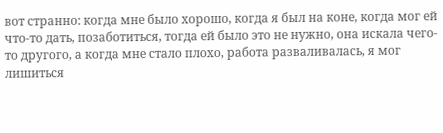вот странно: когда мне было хорошо, когда я был на коне, когда мог ей что-то дать, позаботиться, тогда ей было это не нужно, она искала чего-то другого, а когда мне стало плохо, работа разваливалась, я мог лишиться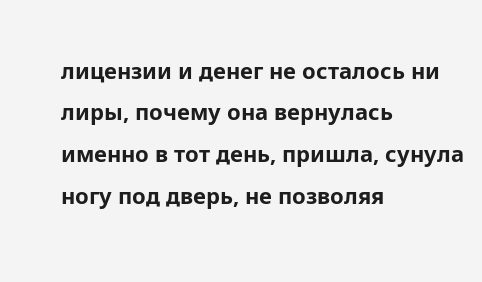лицензии и денег не осталось ни лиры, почему она вернулась именно в тот день, пришла, сунула ногу под дверь, не позволяя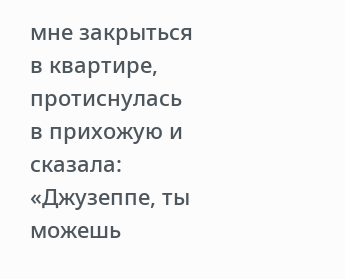мне закрыться в квартире, протиснулась в прихожую и сказала: «Джузеппе, ты можешь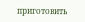приготовить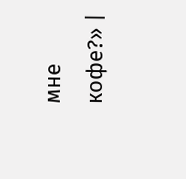мне кофе?» |